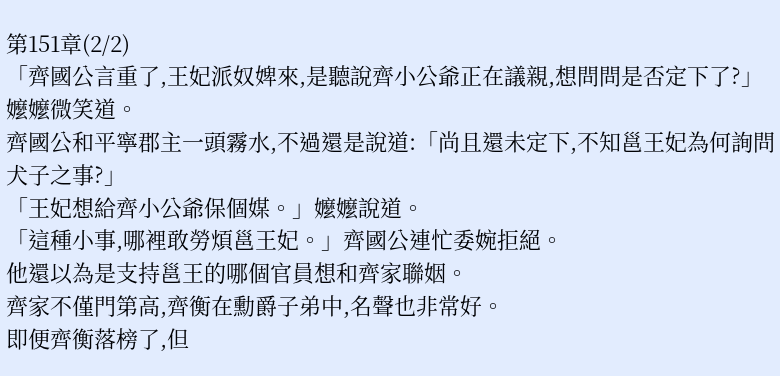第151章(2/2)
「齊國公言重了,王妃派奴婢來,是聽說齊小公爺正在議親,想問問是否定下了?」嬤嬤微笑道。
齊國公和平寧郡主一頭霧水,不過還是說道:「尚且還未定下,不知邕王妃為何詢問犬子之事?」
「王妃想給齊小公爺保個媒。」嬤嬤說道。
「這種小事,哪裡敢勞煩邕王妃。」齊國公連忙委婉拒絕。
他還以為是支持邕王的哪個官員想和齊家聯姻。
齊家不僅門第高,齊衡在勳爵子弟中,名聲也非常好。
即便齊衡落榜了,但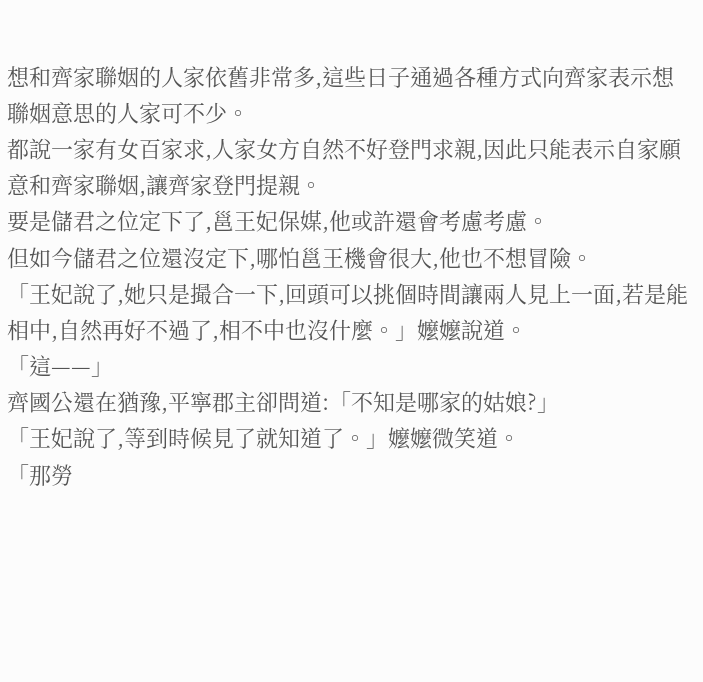想和齊家聯姻的人家依舊非常多,這些日子通過各種方式向齊家表示想聯姻意思的人家可不少。
都說一家有女百家求,人家女方自然不好登門求親,因此只能表示自家願意和齊家聯姻,讓齊家登門提親。
要是儲君之位定下了,邕王妃保媒,他或許還會考慮考慮。
但如今儲君之位還沒定下,哪怕邕王機會很大,他也不想冒險。
「王妃說了,她只是撮合一下,回頭可以挑個時間讓兩人見上一面,若是能相中,自然再好不過了,相不中也沒什麼。」嬤嬤說道。
「這——」
齊國公還在猶豫,平寧郡主卻問道:「不知是哪家的姑娘?」
「王妃說了,等到時候見了就知道了。」嬤嬤微笑道。
「那勞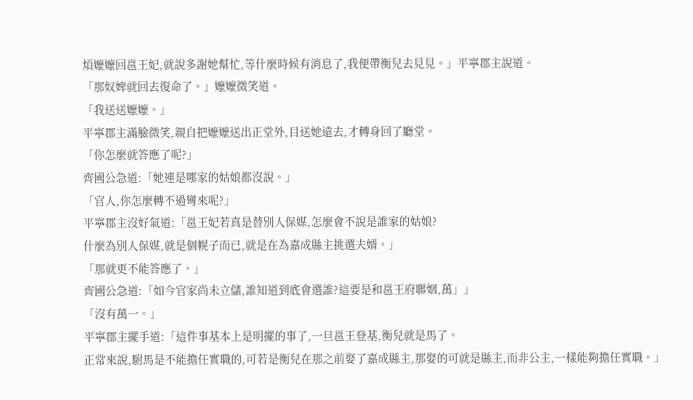煩嬤嬤回邕王妃,就說多謝她幫忙,等什麼時候有消息了,我便帶衡兒去見見。」平寧郡主說道。
「那奴婢就回去復命了。」嬤嬤微笑道。
「我送送嬤嬤。」
平寧郡主滿臉微笑,親自把嬤嬤送出正堂外,目送她遠去,才轉身回了廳堂。
「你怎麼就答應了呢?」
齊國公急道:「她連是哪家的姑娘都沒說。」
「官人,你怎麼轉不過彎來呢?」
平寧郡主沒好氣道:「邕王妃若真是替別人保媒,怎麼會不說是誰家的姑娘?
什麼為別人保媒,就是個幌子而已,就是在為嘉成縣主挑選夫婿。」
「那就更不能答應了。」
齊國公急道:「如今官家尚未立儲,誰知道到底會選誰?這要是和邕王府聯姻,萬」」
「沒有萬一。」
平寧郡主擺手道:「這件事基本上是明擺的事了,一旦邕王登基,衡兒就是馬了。
正常來說,駙馬是不能擔任實職的,可若是衡兒在那之前娶了嘉成縣主,那娶的可就是縣主,而非公主,一樣能夠擔任實職。」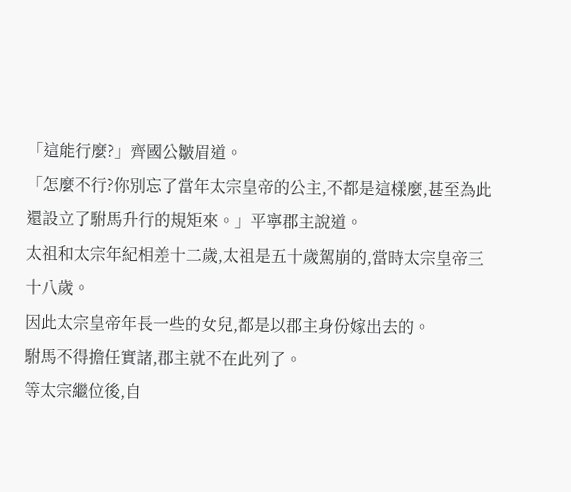「這能行麼?」齊國公皺眉道。
「怎麼不行?你別忘了當年太宗皇帝的公主,不都是這樣麼,甚至為此還設立了駙馬升行的規矩來。」平寧郡主說道。
太祖和太宗年紀相差十二歲,太祖是五十歲駕崩的,當時太宗皇帝三十八歲。
因此太宗皇帝年長一些的女兒,都是以郡主身份嫁出去的。
駙馬不得擔任實諸,郡主就不在此列了。
等太宗繼位後,自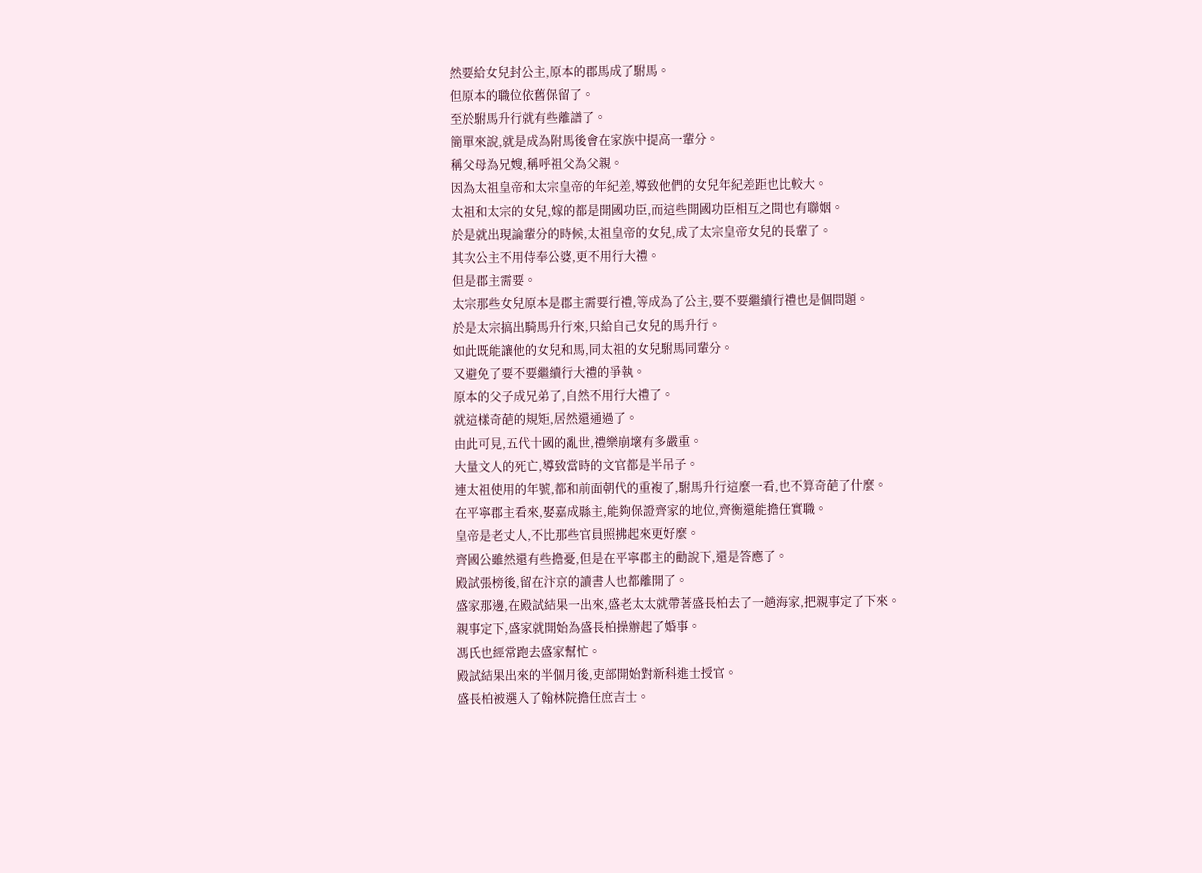然要給女兒封公主,原本的郡馬成了駙馬。
但原本的職位依舊保留了。
至於駙馬升行就有些離譜了。
簡單來說,就是成為附馬後會在家族中提高一輩分。
稱父母為兄嫂,稱呼祖父為父親。
因為太祖皇帝和太宗皇帝的年紀差,導致他們的女兒年紀差距也比較大。
太祖和太宗的女兒,嫁的都是開國功臣,而這些開國功臣相互之間也有聯姻。
於是就出現論輩分的時候,太祖皇帝的女兒,成了太宗皇帝女兒的長輩了。
其次公主不用侍奉公婆,更不用行大禮。
但是郡主需要。
太宗那些女兒原本是郡主需要行禮,等成為了公主,要不要繼續行禮也是個問題。
於是太宗搞出騎馬升行來,只給自己女兒的馬升行。
如此既能讓他的女兒和馬,同太祖的女兒駙馬同輩分。
又避免了要不要繼續行大禮的爭執。
原本的父子成兄弟了,自然不用行大禮了。
就這樣奇葩的規矩,居然還通過了。
由此可見,五代十國的亂世,禮樂崩壞有多嚴重。
大量文人的死亡,導致當時的文官都是半吊子。
連太祖使用的年號,都和前面朝代的重複了,駙馬升行這麼一看,也不算奇葩了什麼。
在平寧郡主看來,娶嘉成縣主,能夠保證齊家的地位,齊衡還能擔任實職。
皇帝是老丈人,不比那些官員照拂起來更好麼。
齊國公雖然還有些擔憂,但是在平寧郡主的勸說下,還是答應了。
殿試張榜後,留在汴京的讀書人也都離開了。
盛家那邊,在殿試結果一出來,盛老太太就帶著盛長柏去了一趟海家,把親事定了下來。
親事定下,盛家就開始為盛長柏操辦起了婚事。
馮氏也經常跑去盛家幫忙。
殿試結果出來的半個月後,吏部開始對新科進士授官。
盛長柏被選入了翰林院擔任庶吉士。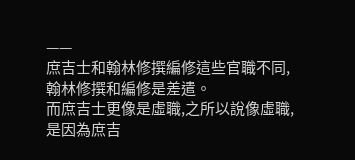——
庶吉士和翰林修撰編修這些官職不同,翰林修撰和編修是差遣。
而庶吉士更像是虛職,之所以說像虛職,是因為庶吉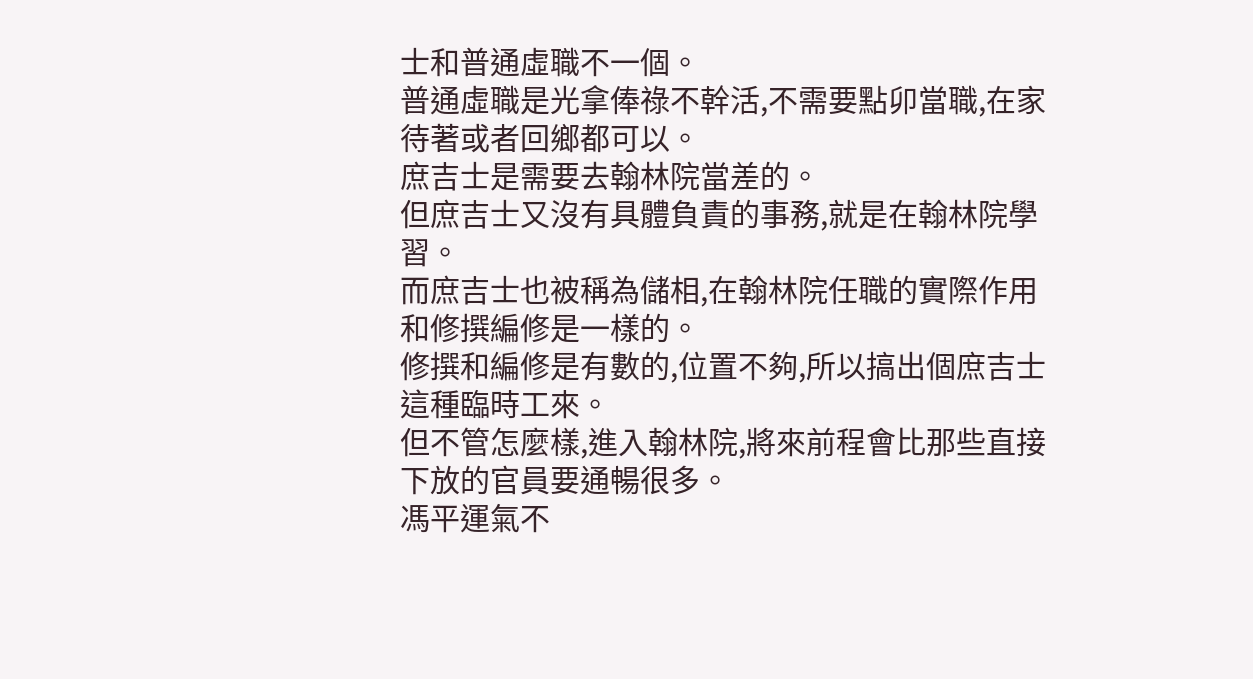士和普通虛職不一個。
普通虛職是光拿俸祿不幹活,不需要點卯當職,在家待著或者回鄉都可以。
庶吉士是需要去翰林院當差的。
但庶吉士又沒有具體負責的事務,就是在翰林院學習。
而庶吉士也被稱為儲相,在翰林院任職的實際作用和修撰編修是一樣的。
修撰和編修是有數的,位置不夠,所以搞出個庶吉士這種臨時工來。
但不管怎麼樣,進入翰林院,將來前程會比那些直接下放的官員要通暢很多。
馮平運氣不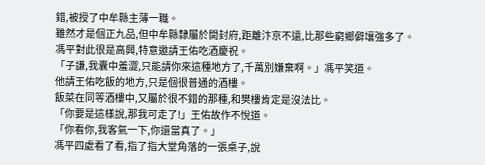錯,被授了中牟縣主薄一職。
雖然才是個正九品,但中牟縣隸屬於開封府,距離汴京不遠,比那些窮鄉僻壤強多了。
馮平對此很是高興,特意邀請王佑吃酒慶祝。
「子謙,我囊中羞澀,只能請你來這種地方了,千萬別嫌棄啊。」馮平笑道。
他請王佑吃飯的地方,只是個很普通的酒樓。
飯菜在同等酒樓中,又屬於很不錯的那種,和樊樓肯定是沒法比。
「你要是這樣說,那我可走了!」王佑故作不悅道。
「你看你,我客氣一下,你還當真了。」
馮平四處看了看,指了指大堂角落的一張桌子,說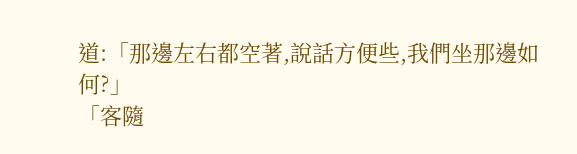道:「那邊左右都空著,說話方便些,我們坐那邊如何?」
「客隨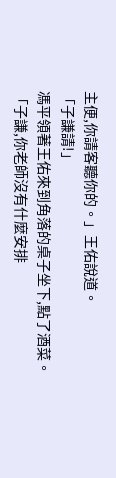主便,你請客聽你的。」王佑說道。
「子謙請!」
馮平領著王佑來到角落的桌子坐下,點了酒菜。
「子謙,你老師沒有什麼安排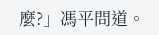麼?」馮平問道。